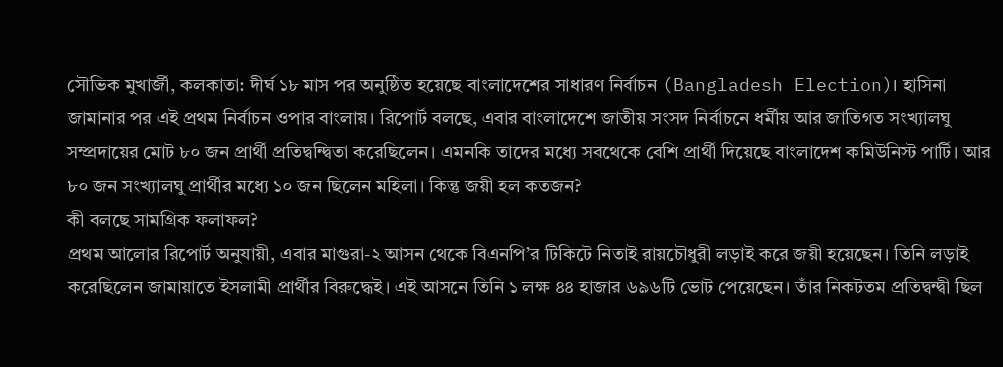সৌভিক মুখার্জী, কলকাতা: দীর্ঘ ১৮ মাস পর অনুষ্ঠিত হয়েছে বাংলাদেশের সাধারণ নির্বাচন (Bangladesh Election)। হাসিনা জামানার পর এই প্রথম নির্বাচন ওপার বাংলায়। রিপোর্ট বলছে, এবার বাংলাদেশে জাতীয় সংসদ নির্বাচনে ধর্মীয় আর জাতিগত সংখ্যালঘু সম্প্রদায়ের মোট ৮০ জন প্রার্থী প্রতিদ্বন্দ্বিতা করেছিলেন। এমনকি তাদের মধ্যে সবথেকে বেশি প্রার্থী দিয়েছে বাংলাদেশ কমিউনিস্ট পার্টি। আর ৮০ জন সংখ্যালঘু প্রার্থীর মধ্যে ১০ জন ছিলেন মহিলা। কিন্তু জয়ী হল কতজন?
কী বলছে সামগ্রিক ফলাফল?
প্রথম আলোর রিপোর্ট অনুযায়ী, এবার মাগুরা-২ আসন থেকে বিএনপি’র টিকিটে নিতাই রায়চৌধুরী লড়াই করে জয়ী হয়েছেন। তিনি লড়াই করেছিলেন জামায়াতে ইসলামী প্রার্থীর বিরুদ্ধেই। এই আসনে তিনি ১ লক্ষ ৪৪ হাজার ৬৯৬টি ভোট পেয়েছেন। তাঁর নিকটতম প্রতিদ্বন্দ্বী ছিল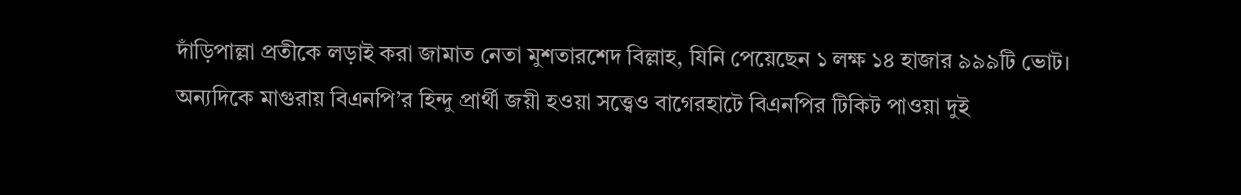দাঁড়িপাল্লা প্রতীকে লড়াই করা জামাত নেতা মুশতারশেদ বিল্লাহ, যিনি পেয়েছেন ১ লক্ষ ১৪ হাজার ৯৯৯টি ভোট।
অন্যদিকে মাগুরায় বিএনপি’র হিন্দু প্রার্থী জয়ী হওয়া সত্ত্বেও বাগেরহাটে বিএনপির টিকিট পাওয়া দুই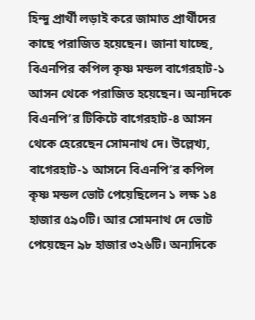হিন্দু প্রার্থী লড়াই করে জামাত প্রার্থীদের কাছে পরাজিত হয়েছেন। জানা যাচ্ছে, বিএনপির কপিল কৃষ্ণ মন্ডল বাগেরহাট-১ আসন থেকে পরাজিত হয়েছেন। অন্যদিকে বিএনপি’র টিকিটে বাগেরহাট-৪ আসন থেকে হেরেছেন সোমনাথ দে। উল্লেখ্য, বাগেরহাট-১ আসনে বিএনপি’র কপিল কৃষ্ণ মন্ডল ভোট পেয়েছিলেন ১ লক্ষ ১৪ হাজার ৫৯০টি। আর সোমনাথ দে ভোট পেয়েছেন ৯৮ হাজার ৩২৬টি। অন্যদিকে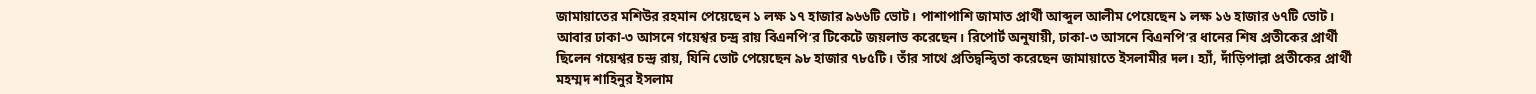জামায়াতের মশিউর রহমান পেয়েছেন ১ লক্ষ ১৭ হাজার ৯৬৬টি ভোট। পাশাপাশি জামাত প্রার্থী আব্দুল আলীম পেয়েছেন ১ লক্ষ ১৬ হাজার ৬৭টি ভোট।
আবার ঢাকা-৩ আসনে গয়েশ্বর চন্দ্র রায় বিএনপি’র টিকেটে জয়লাভ করেছেন। রিপোর্ট অনুযায়ী, ঢাকা-৩ আসনে বিএনপি’র ধানের শিষ প্রতীকের প্রার্থী ছিলেন গয়েশ্বর চন্দ্র রায়, যিনি ভোট পেয়েছেন ৯৮ হাজার ৭৮৫টি। তাঁর সাথে প্রতিদ্বন্দ্বিতা করেছেন জামায়াতে ইসলামীর দল। হ্যাঁ, দাঁড়িপাল্লা প্রতীকের প্রার্থী মহম্মদ শাহিনুর ইসলাম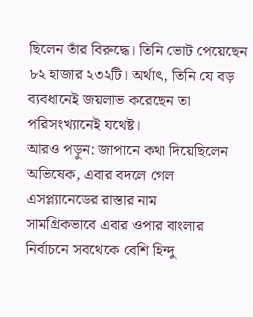ছিলেন তাঁর বিরুদ্ধে। তিনি ভোট পেয়েছেন ৮২ হাজার ২৩২টি। অর্থাৎ, তিনি যে বড় ব্যবধানেই জয়লাভ করেছেন তা পরিসংখ্যানেই যথেষ্ট।
আরও পড়ুন: জাপানে কথা দিয়েছিলেন অভিষেক, এবার বদলে গেল এসপ্ল্যানেডের রাস্তার নাম
সামগ্রিকভাবে এবার ওপার বাংলার নির্বাচনে সবথেকে বেশি হিন্দু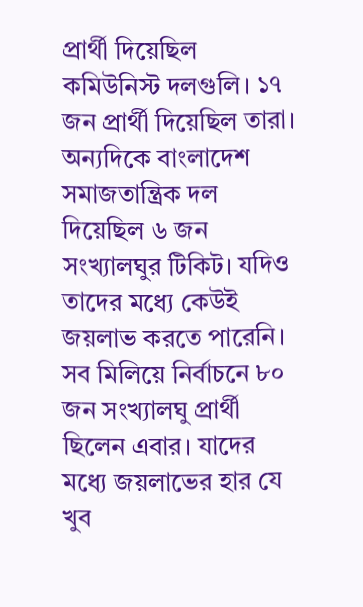প্রার্থী দিয়েছিল কমিউনিস্ট দলগুলি। ১৭ জন প্রার্থী দিয়েছিল তারা। অন্যদিকে বাংলাদেশ সমাজতান্ত্রিক দল দিয়েছিল ৬ জন সংখ্যালঘুর টিকিট। যদিও তাদের মধ্যে কেউই জয়লাভ করতে পারেনি। সব মিলিয়ে নির্বাচনে ৮০ জন সংখ্যালঘু প্রার্থী ছিলেন এবার। যাদের মধ্যে জয়লাভের হার যে খুব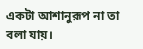একটা আশানুরূপ না তা বলা যায়।